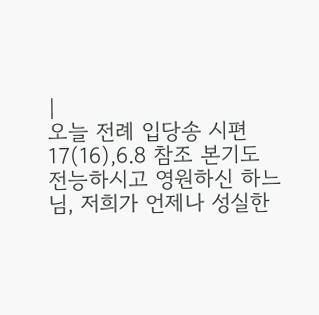|
오늘 전례 입당송 시편
17(16),6.8 참조 본기도
전능하시고 영원하신 하느님, 저희가 언제나 성실한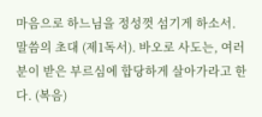마음으로 하느님을 정성껏 섬기게 하소서.
말씀의 초대 (제1독서). 바오로 사도는, 여러분이 받은 부르심에 합당하게 살아가라고 한다. (복음)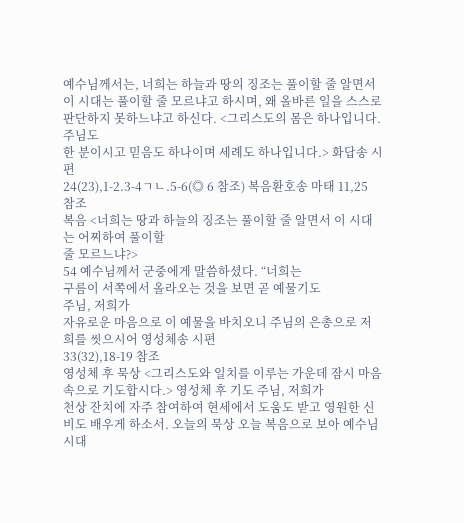예수님께서는, 너희는 하늘과 땅의 징조는 풀이할 줄 알면서 이 시대는 풀이할 줄 모르냐고 하시며, 왜 올바른 일을 스스로 판단하지 못하느냐고 하신다. <그리스도의 몸은 하나입니다. 주님도
한 분이시고 믿음도 하나이며 세례도 하나입니다.> 화답송 시편
24(23),1-2.3-4ㄱㄴ.5-6(◎ 6 참조) 복음환호송 마태 11,25
참조
복음 <너희는 땅과 하늘의 징조는 풀이할 줄 알면서 이 시대는 어찌하여 풀이할
줄 모르느냐?>
54 예수님께서 군중에게 말씀하셨다. “너희는
구름이 서쪽에서 올라오는 것을 보면 곧 예물기도
주님, 저희가
자유로운 마음으로 이 예물을 바치오니 주님의 은총으로 저희를 씻으시어 영성체송 시편
33(32),18-19 참조
영성체 후 묵상 <그리스도와 일치를 이루는 가운데 잠시 마음속으로 기도합시다.> 영성체 후 기도 주님, 저희가
천상 잔치에 자주 참여하여 현세에서 도움도 받고 영원한 신비도 배우게 하소서. 오늘의 묵상 오늘 복음으로 보아 예수님 시대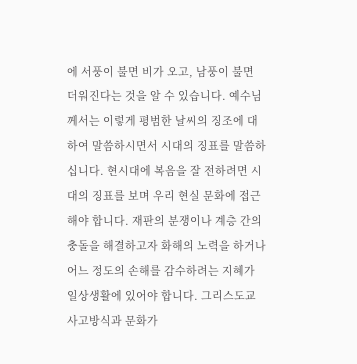에 서풍이 불면 비가 오고, 남풍이 불면 더워진다는 것을 알 수 있습니다. 예수님께서는 이렇게 평범한 날씨의 징조에 대하여 말씀하시면서 시대의 징표를 말씀하십니다. 현시대에 복음을 잘 전하려면 시대의 징표를 보며 우리 현실 문화에 접근해야 합니다. 재판의 분쟁이나 계층 간의 충돌을 해결하고자 화해의 노력을 하거나 어느 정도의 손해를 감수하려는 지혜가 일상생활에 있어야 합니다. 그리스도교 사고방식과 문화가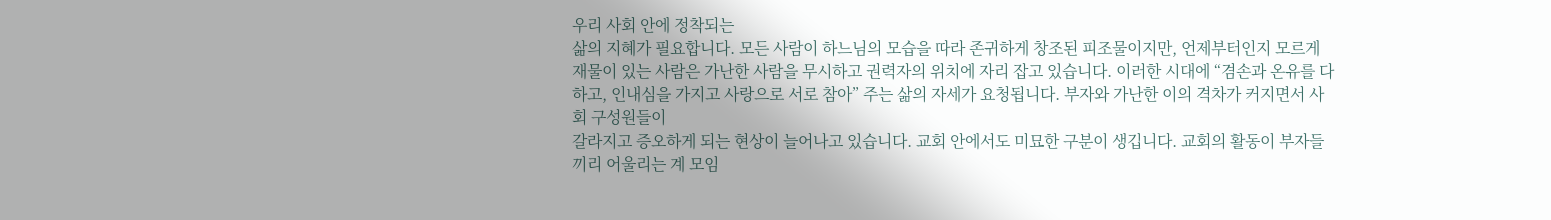우리 사회 안에 정착되는
삶의 지혜가 필요합니다. 모든 사람이 하느님의 모습을 따라 존귀하게 창조된 피조물이지만, 언제부터인지 모르게 재물이 있는 사람은 가난한 사람을 무시하고 권력자의 위치에 자리 잡고 있습니다. 이러한 시대에 “겸손과 온유를 다하고, 인내심을 가지고 사랑으로 서로 참아” 주는 삶의 자세가 요청됩니다. 부자와 가난한 이의 격차가 커지면서 사회 구성원들이
갈라지고 증오하게 되는 현상이 늘어나고 있습니다. 교회 안에서도 미묘한 구분이 생깁니다. 교회의 활동이 부자들끼리 어울리는 계 모임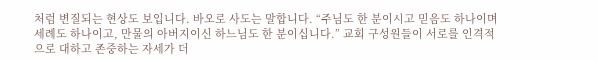처럼 변질되는 현상도 보입니다. 바오로 사도는 말합니다. “주님도 한 분이시고 믿음도 하나이며 세례도 하나이고, 만물의 아버지이신 하느님도 한 분이십니다.” 교회 구성원들이 서로를 인격적으로 대하고 존중하는 자세가 더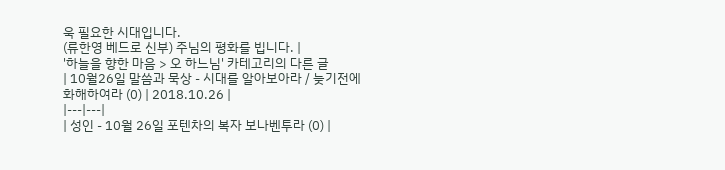욱 필요한 시대입니다.
(류한영 베드로 신부) 주님의 평화를 빕니다. |
'하늘을 향한 마음 > 오 하느님' 카테고리의 다른 글
| 10월26일 말씀과 묵상 - 시대를 알아보아라 / 늦기전에 화해하여라 (0) | 2018.10.26 |
|---|---|
| 성인 - 10월 26일 포텐차의 복자 보나벤투라 (0) |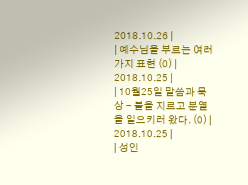2018.10.26 |
| 예수님을 부르는 여러 가지 표현 (0) | 2018.10.25 |
| 10월25일 말씀과 묵상 - 불을 지르고 분열을 일으키러 왔다. (0) | 2018.10.25 |
| 성인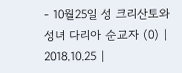- 10월25일 성 크리산토와 성녀 다리아 순교자 (0) | 2018.10.25 |